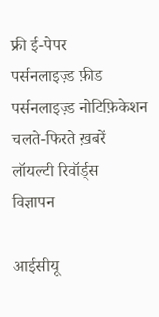फ्री ई-पेपर
पर्सनलाइज़्ड फ़ीड
पर्सनलाइज़्ड नोटिफ़िकेशन
चलते-फिरते ख़बरें
लॉयल्टी रिवॉर्ड्स
विज्ञापन

आईसीयू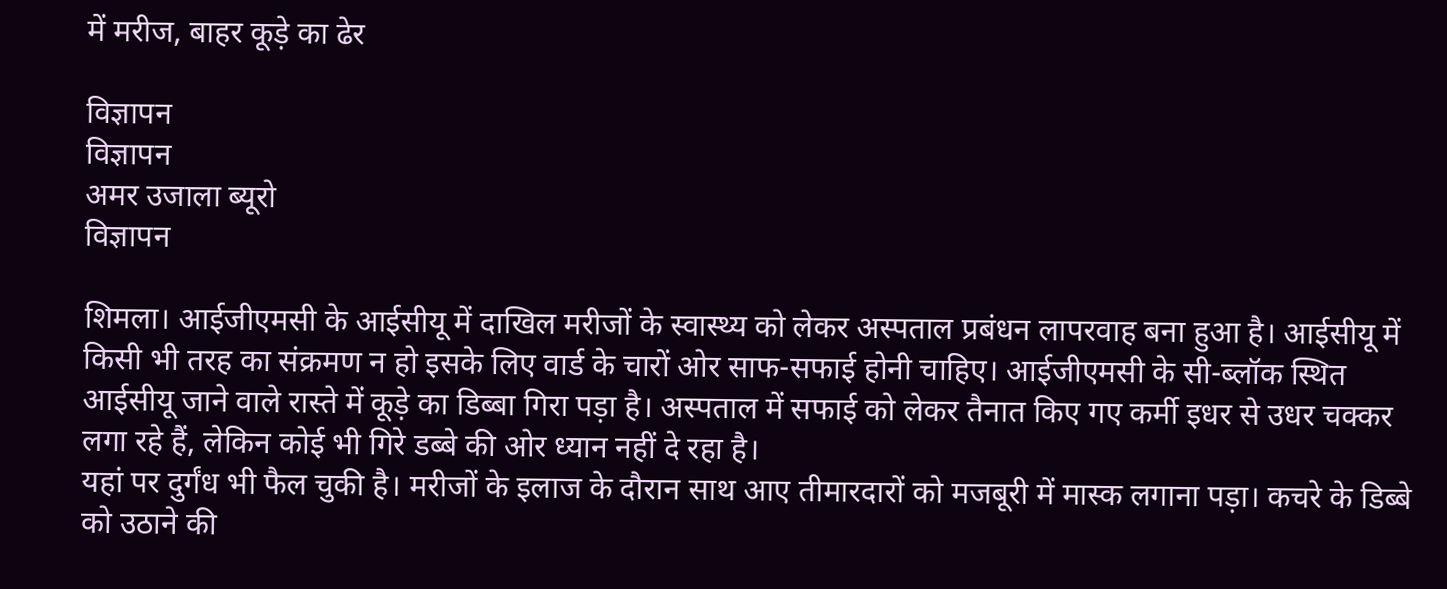में मरीज, बाहर कूड़े का ढेर

विज्ञापन
विज्ञापन
अमर उजाला ब्यूरो
विज्ञापन

शिमला। आईजीएमसी के आईसीयू में दाखिल मरीजों के स्वास्थ्य को लेकर अस्पताल प्रबंधन लापरवाह बना हुआ है। आईसीयू में किसी भी तरह का संक्रमण न हो इसके लिए वार्ड के चारों ओर साफ-सफाई होनी चाहिए। आईजीएमसी के सी-ब्लॉक स्थित आईसीयू जाने वाले रास्ते में कूड़े का डिब्बा गिरा पड़ा है। अस्पताल में सफाई को लेकर तैनात किए गए कर्मी इधर से उधर चक्कर लगा रहे हैं, लेकिन कोई भी गिरे डब्बे की ओर ध्यान नहीं दे रहा है।
यहां पर दुर्गंध भी फैल चुकी है। मरीजों के इलाज के दौरान साथ आए तीमारदारों को मजबूरी में मास्क लगाना पड़ा। कचरे के डिब्बे को उठाने की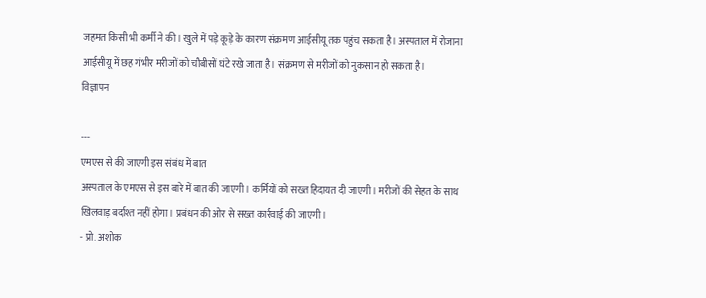जहमत किसी भी कर्मी ने की। खुले में पड़े कूड़े के कारण संक्रमण आईसीयू तक पहुंच सकता है। अस्पताल में रोजाना आईसीयू में छह गंभीर मरीजों को चौबीसों घंटे रखे जाता है। संक्रमण से मरीजों को नुकसान हो सकता है।
विज्ञापन

---
एमएस से की जाएगी इस संबंध में बात
अस्पताल के एमएस से इस बारे में बात की जाएगी। कर्मियों को सख्त हिदायत दी जाएगी। मरीजों की सेहत के साथ खिलवाड़ बर्दाश्त नहीं होगा। प्रबंधन की ओर से सख्त कार्रवाई की जाएगी।
- प्रो. अशोक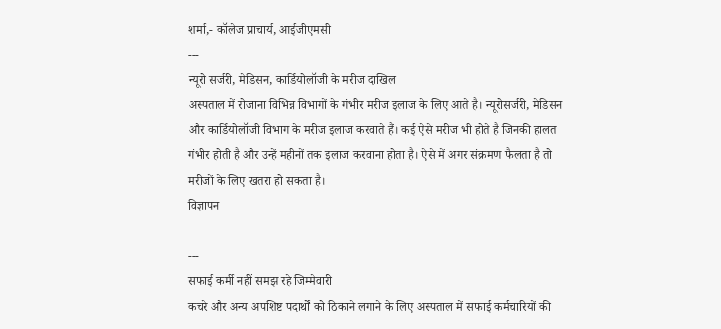शर्मा,- कॉलेज प्राचार्य, आईजीएमसी
---
न्यूरो सर्जरी, मेडिसन, कार्डियोलॉजी के मरीज दाखिल
अस्पताल में रोजाना विभिन्न विभागों के गंभीर मरीज इलाज के लिए आते है। न्यूरोसर्जरी, मेडिसन और कार्डियोलॉजी विभाग के मरीज इलाज करवाते हैं। कई ऐसे मरीज भी होते है जिनकी हालत गंभीर होती है और उन्हें महीनों तक इलाज करवाना होता है। ऐसे में अगर संक्रमण फैलता है तो मरीजों के लिए खतरा हो सकता है।
विज्ञापन

---
सफाई कर्मी नहीं समझ रहे जिम्मेवारी
कचरे और अन्य अपशिष्ट पदार्थों को ठिकाने लगाने के लिए अस्पताल में सफाई कर्मचारियों की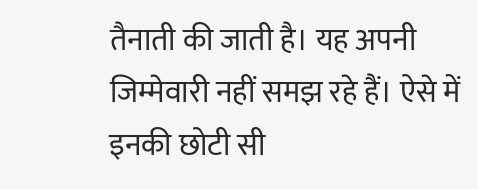तैनाती की जाती है। यह अपनी जिम्मेवारी नहीं समझ रहे हैं। ऐसे में इनकी छोटी सी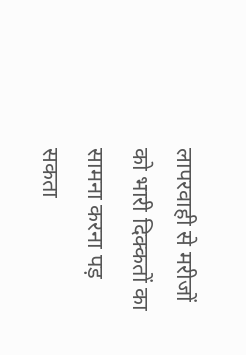लापरवाही से मरीजों को भारी दिक्कतों का सामना करना पड़ सकता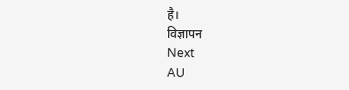है।
विज्ञापन
Next
AU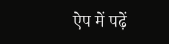ऐप में पढ़ें